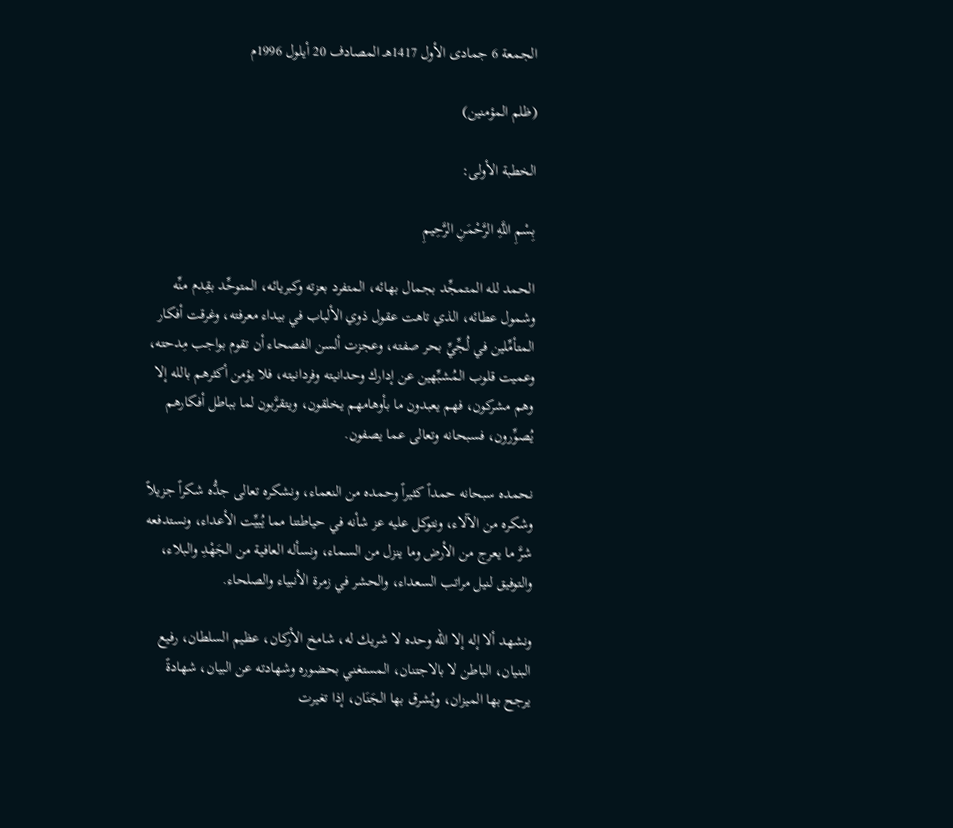الجمعة 6 جمادى الأول 1417هـ المصادف 20 أيلول 1996م

(ظلم المؤمنين)

الخطبة الأولى:

بِسْمِ اللَّهِ الرَّحْمَنِ الرَّحِيمِ

الحمد لله المتمجِّد بجمال بهائه، المتفرد بعزته وكبريائه، المتوحِّد بقِدم منِّه وشمول عطائه، الذي تاهت عقول ذوي الألباب في بيداء معرفته، وغرقت أفكار المتأمِّلين في لُجِّيِّ بحر صفته، وعجزت ألسن الفصحاء أن تقوم بواجب مِدحته، وعميت قلوب المُشبِّهين عن إدارك وحدانيته وفردانيته، فلا يؤمن أكثرهم بالله إلا وهم مشركون، فهم يعبدون ما بأوهامهم يخلقون، ويتقرَّبون لما بباطل أفكارهم يُصوِّرون، فسبحانه وتعالى عما يصفون.

نحمده سبحانه حمداً كثيراً وحمده من النعماء، ونشكره تعالى جدُّه شكراً جزيلاً وشكره من الآلاء، ونتوكل عليه عز شأنه في حياطتنا مما يُبيِّت الأعداء، ونستدفعه شرَّ ما يعرج من الأرض وما ينزل من السماء، ونسأله العافية من الجَهْدِ والبلاء، والتوفيق لنيل مراتب السعداء، والحشر في زمرة الأنبياء والصلحاء.

ونشهد ألا إله إلا الله وحده لا شريك له، شامخ الأركان، عظيم السلطان، رفيع البنيان، الباطن لا بالاجتنان، المستغني بحضوره وشهادته عن البيان، شهادةً يرجح بها الميزان، ويُشرق بها الجَنَان، إذا تغيرت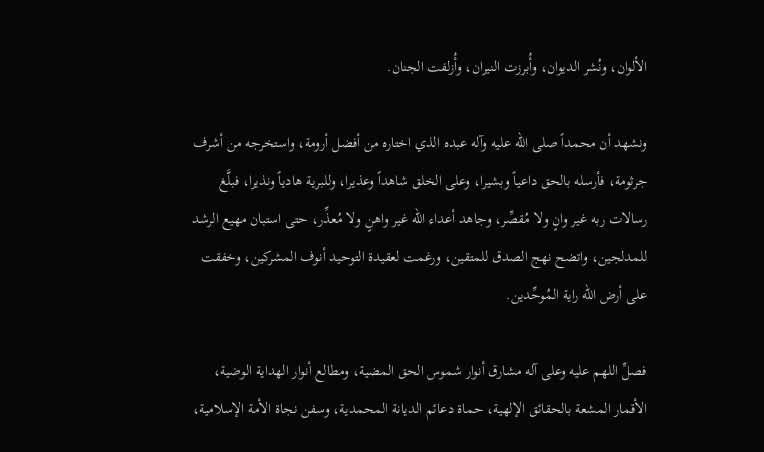الألوان، ونُشر الديوان، وأُبرزت النيران، وأُزلفت الجنان.

ونشهد أن محمداً صلى الله عليه وآله عبده الذي اختاره من أفضل أرومة، واستخرجه من أشرف جرثومة، فأرسله بالحق داعياً وبشيرا، وعلى الخلق شاهداً وعذيرا، وللبرية هادياً ونذيرا، فبلَّغ رسالات ربه غير وانٍ ولا مُقصِّر، وجاهد أعداء الله غير واهنٍ ولا مُعذِّر، حتى استبان مهيع الرشد للمدلجين، واتضح نهج الصدق للمتقين، ورغمت لعقيدة التوحيد أنوف المشركين، وخفقت على أرض الله راية المُوحِّدين.

فصلِّ اللهم عليه وعلى آله مشارق أنوار شموس الحق المضية، ومطالع أنوار الهداية الوضية، الأقمار المشعة بالحقائق الإلهية، حماة دعائم الديانة المحمدية، وسفن نجاة الأمة الإسلامية،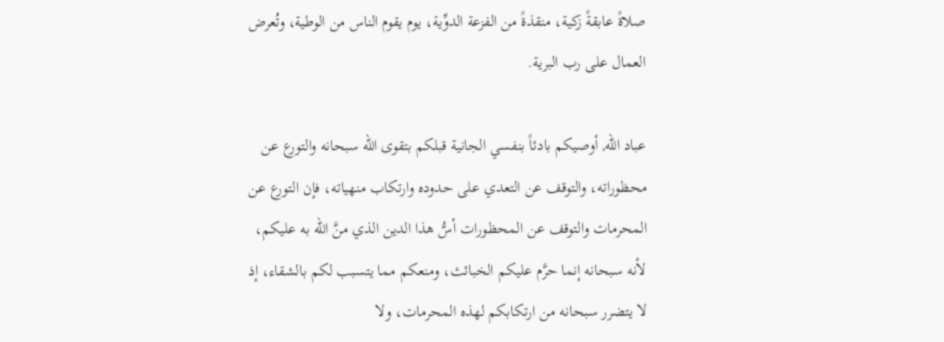صلاةً عابقةً زكية، منقذةً من الفزعة الدوِّية، يوم يقوم الناس من الوطية، وتُعرض العمال على رب البرية.

عباد الله, أوصيكم بادئاً بنفسي الجانية قبلكم بتقوى الله سبحانه والتورع عن محظوراته، والتوقف عن التعدي على حدوده وارتكاب منهياته، فإن التورع عن المحرمات والتوقف عن المحظورات أسُّ هذا الدين الذي منَّ الله به عليكم، لأنه سبحانه إنما حرَّم عليكم الخبائث، ومنعكم مما يتسبب لكم بالشقاء، إذ لا يتضرر سبحانه من ارتكابكم لهذه المحرمات، ولا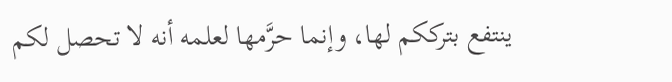ينتفع بترككم لها، وإنما حرَّمها لعلمه أنه لا تحصل لكم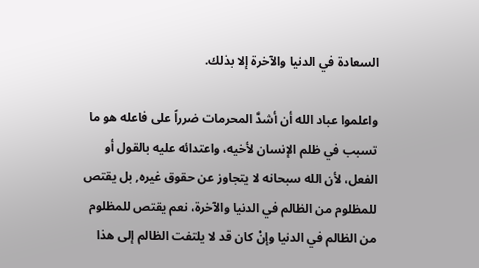السعادة في الدنيا والآخرة إلا بذلك.

واعلموا عباد الله أن أشدَّ المحرمات ضرراً على فاعله هو ما تسبب في ظلم الإنسان لأخيه، واعتدائه عليه بالقول أو الفعل، لأن الله سبحانه لا يتجاوز عن حقوق غيره, بل يقتص للمظلوم من الظالم في الدنيا والآخرة، نعم يقتص للمظلوم من الظالم في الدنيا وإنْ كان قد لا يلتفت الظالم إلى هذا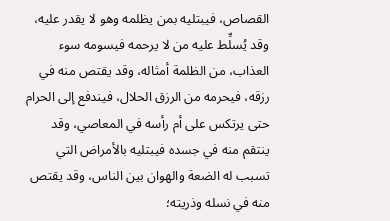القصاص، فيبتليه بمن يظلمه وهو لا يقدر عليه، وقد يُسلِّط عليه من لا يرحمه فيسومه سوء العذاب، من الظلمة أمثاله، وقد يقتص منه في رزقه، فيحرمه من الرزق الحلال، فيندفع إلى الحرام حتى يرتكس على أم رأسه في المعاصي، وقد ينتقم منه في جسده فيبتليه بالأمراض التي تسبب له الضعة والهوان بين الناس، وقد يقتص منه في نسله وذريته؛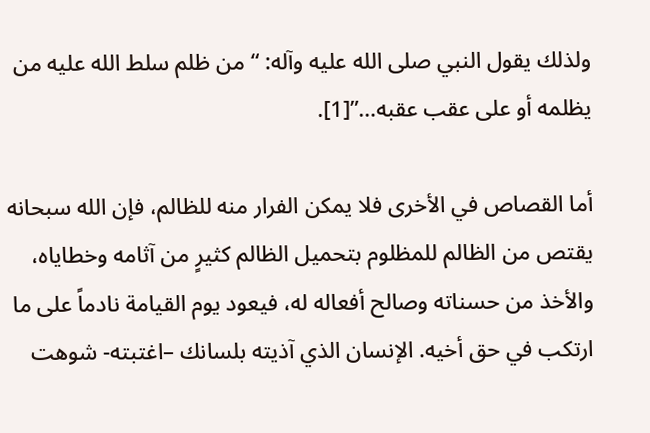ولذلك يقول النبي صلى الله عليه وآله: “من ظلم سلط الله عليه من يظلمه أو على عقب عقبه…”[1].

أما القصاص في الأخرى فلا يمكن الفرار منه للظالم، فإن الله سبحانه يقتص من الظالم للمظلوم بتحميل الظالم كثيرٍ من آثامه وخطاياه، والأخذ من حسناته وصالح أفعاله له، فيعود يوم القيامة نادماً على ما ارتكب في حق أخيه. الإنسان الذي آذيته بلسانك –اغتبته- شوهت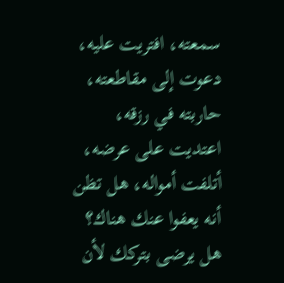سمعته، افتريت عليه، دعوت إلى مقاطعته، حاربته في رزقه، اعتديت على عرضه، أتلفت أمواله، هل تظن أنه يعفوا عنك هناك؟ هل يرضى بتركك لأن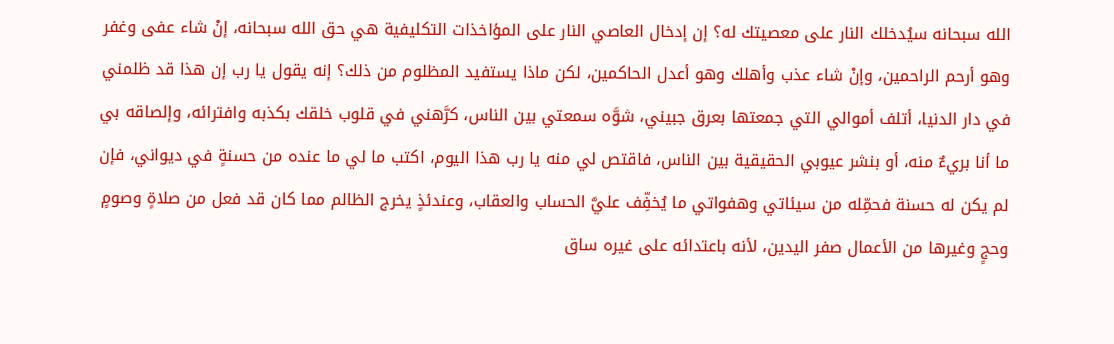الله سبحانه سيُدخلك النار على معصيتك له؟ إن إدخال العاصي النار على المؤاخذات التكليفية هي حق الله سبحانه، إنْ شاء عفى وغفر وهو أرحم الراحمين، وإنْ شاء عذب وأهلك وهو أعدل الحاكمين، لكن ماذا يستفيد المظلوم من ذلك؟ إنه يقول يا رب إن هذا قد ظلمني في دار الدنيا، أتلف أموالي التي جمعتها بعرق جبيني، شوَّه سمعتي بين الناس، كرَّهني في قلوب خلقك بكذبه وافترائه، وإلصاقه بي ما أنا بريءٌ منه، أو بنشر عيوبي الحقيقية بين الناس، فاقتص لي منه يا رب هذا اليوم، اكتب ما لي ما عنده من حسنةٍ في ديواني، فإن لم يكن له حسنة فحمِّله من سيئاتي وهفواتي ما يُخفِّف عليَّ الحساب والعقاب، وعندئذٍ يخرج الظالم مما كان قد فعل من صلاةٍ وصومٍ وحجٍ وغيرها من الأعمال صفر اليدين، لأنه باعتدائه على غيره ساق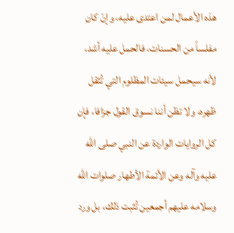هذه الأعمال لمن اعتدى عليه، وإنْ كان مفلساً من الحسنات، فالحمل عليه أشد، لأنه سيحمل سيئات المظلوم التي تُثقل ظهره، ولا تظن أننا نسوق القول جزافا، فإن كل الروايات الواردة عن النبي صلى الله عليه وآله وعن الأئمة الأطهار صلوات الله وسلامه عليهم أجمعين تُثبت ذلك، بل ورد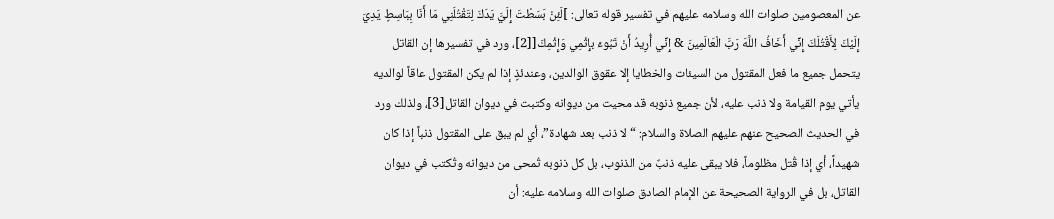عن المعصومين صلوات الله وسلامه عليهم في تفسير قوله تعالى: ]لَئِنْ بَسَطْتَ إِلَيَّ يَدَكَ لِتَقْتُلَنِي مَا أَنَا بِبَاسِطٍ يَدِيَ إِلَيْكَ لِأَقْتُلَكَ إِنِّي أَخَافُ اللَّهَ رَبَّ الْعَالَمِينَ & إِنِّي أُرِيدُ أَنْ تَبُوءَ بإِثْمِي وَإِثْمِكَ[[2]، ورد في تفسيرها إن القاتل يتحمل جميع ما فعل المقتول من السيئات والخطايا إلا عقوق الوالدين، وعندئذٍ إذا لم يكن المقتول عاقاً لوالديه يأتي يوم القيامة ولا ذنب عليه، لأن جميع ذنوبه قد محيت من ديوانه وكتبت في ديوان القاتل[3]، ولذلك ورد في الحديث الصحيح عنهم عليهم الصلاة والسلام: “لا ذنب بعد شهادة”، أي لم يبق على المقتول ذنباً إذا كان شهيداً، أي إذا قُتل مظلوماً، فلا يبقى عليه ذنبٌ من الذنوب، بل كل ذنوبه تُمحى من ديوانه وتُكتب في ديوان القاتل، بل في الرواية الصحيحة عن الإمام الصادق صلوات الله وسلامه عليه: أن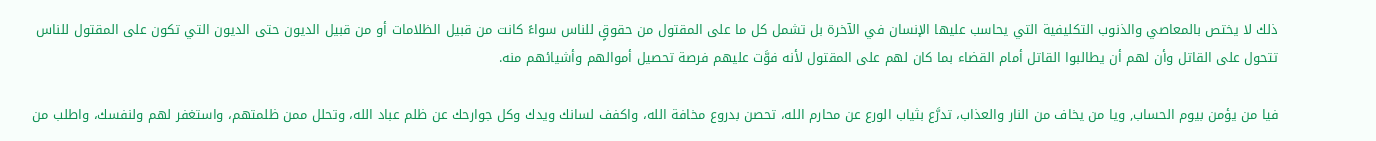ذلك لا يختص بالمعاصي والذنوب التكليفية التي يحاسب عليها الإنسان في الآخرة بل تشمل كل ما على المقتول من حقوقٍ للناس سواءً كانت من قبيل الظلامات أو من قبيل الديون حتى الديون التي تكون على المقتول للناس تتحول على القاتل وأن لهم أن يطالبوا القاتل أمام القضاء بما كان لهم على المقتول لأنه فوَّت عليهم فرصة تحصيل أموالهم وأشيائهم منه.

فيا من يؤمن بيوم الحساب, ويا من يخاف من النار والعذاب، تدرَّع بثياب الورع عن محارم الله، تحصن بدروع مخافة الله، واكفف لسانك ويدك وكل جوارحك عن ظلم عباد الله، وتحلل ممن ظلمتهم، واستغفر لهم ولنفسك، واطلب من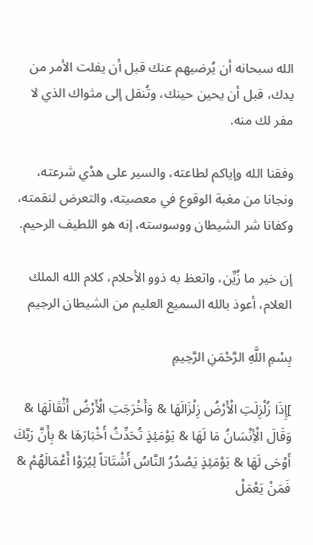الله سبحانه أن يُرضيهم عنك قبل أن يفلت الأمر من يدك، قبل أن يحين حينك، وتُنقل إلى مثواك الذي لا مفر لك منه.

وفقنا الله وإياكم لطاعته، والسير على هدْي شرعته، ونجانا من مغبة الوقوع في معصيته، والتعرض لنقمته، وكفانا شر الشيطان ووسوسته، إنه هو اللطيف الرحيم.

إن خير ما زُيِّن، واتعظ به ذوو الأحلام، كلام الله الملك العلام، أعوذ بالله السميع العليم من الشيطان الرجيم

بِسْمِ اللَّهِ الرَّحْمَنِ الرَّحِيمِ

]إِذَا زُلْزِلَتِ الْأَرْضُ زِلْزَالَهَا & وَأَخْرَجَتِ الْأَرْضُ أَثْقَالَهَا & وَقَالَ الْأِنْسَانُ مَا لَهَا & يَوْمَئِذٍ تُحَدِّثُ أَخْبَارَهَا & بِأَنَّ رَبَّكَ أَوْحَى لَهَا & يَوْمَئِذٍ يَصْدُرُ النَّاسُ أَشْتَاتاً لِيُرَوْا أَعْمَالَهُمْ & فَمَنْ يَعْمَلْ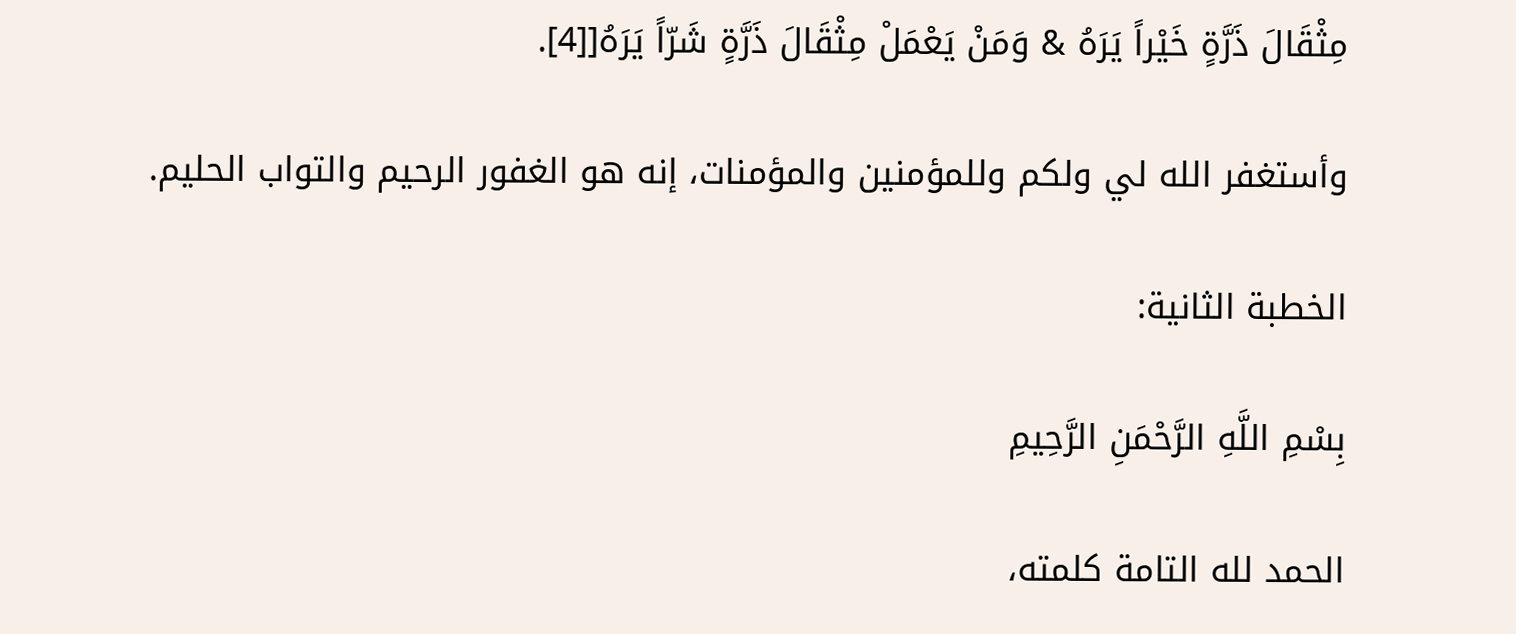مِثْقَالَ ذَرَّةٍ خَيْراً يَرَهُ & وَمَنْ يَعْمَلْ مِثْقَالَ ذَرَّةٍ شَرّاً يَرَهُ[[4].

وأستغفر الله لي ولكم وللمؤمنين والمؤمنات، إنه هو الغفور الرحيم والتواب الحليم.

الخطبة الثانية:

بِسْمِ اللَّهِ الرَّحْمَنِ الرَّحِيمِ

الحمد لله التامة كلمته،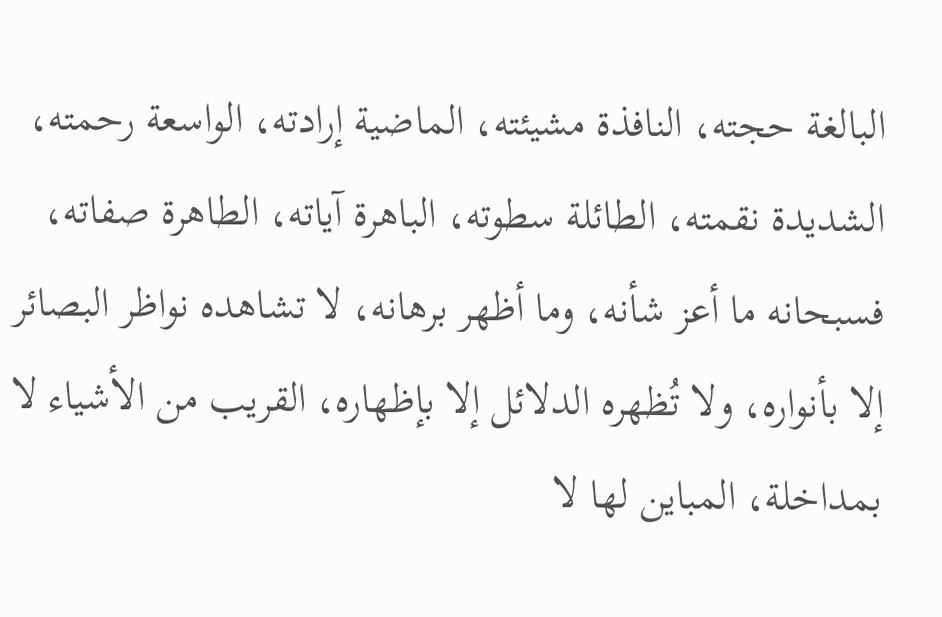البالغة حجته، النافذة مشيئته، الماضية إرادته، الواسعة رحمته، الشديدة نقمته، الطائلة سطوته، الباهرة آياته، الطاهرة صفاته، فسبحانه ما أعز شأنه، وما أظهر برهانه، لا تشاهده نواظر البصائر إلا بأنواره، ولا تُظهره الدلائل إلا بإظهاره، القريب من الأشياء لا بمداخلة، المباين لها لا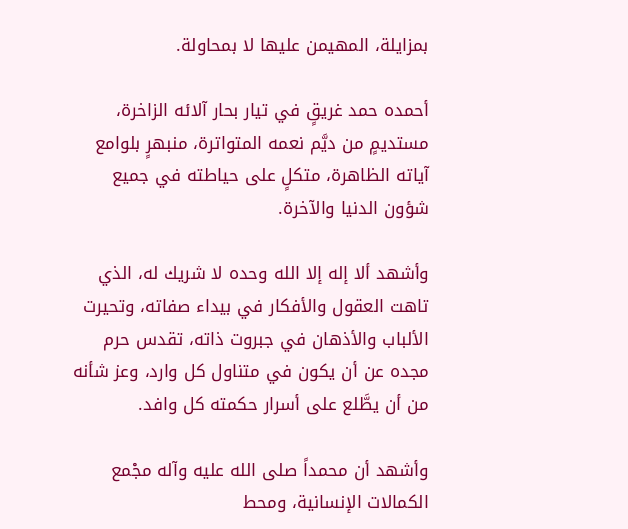بمزايلة، المهيمن عليها لا بمحاولة.

أحمده حمد غريقٍ في تيار بحار آلائه الزاخرة، مستديمٍ من ديَّم نعمه المتواترة، منبهرٍ بلوامع آياته الظاهرة، متكلٍ على حياطته في جميع شؤون الدنيا والآخرة.

وأشهد ألا إله إلا الله وحده لا شريك له، الذي تاهت العقول والأفكار في بيداء صفاته، وتحيرت الألباب والأذهان في جبروت ذاته، تقدس حرم مجده عن أن يكون في متناول كل وارد، وعز شأنه من أن يطَّلع على أسرار حكمته كل وافد.

وأشهد أن محمداً صلى الله عليه وآله مجْمع الكمالات الإنسانية، ومحط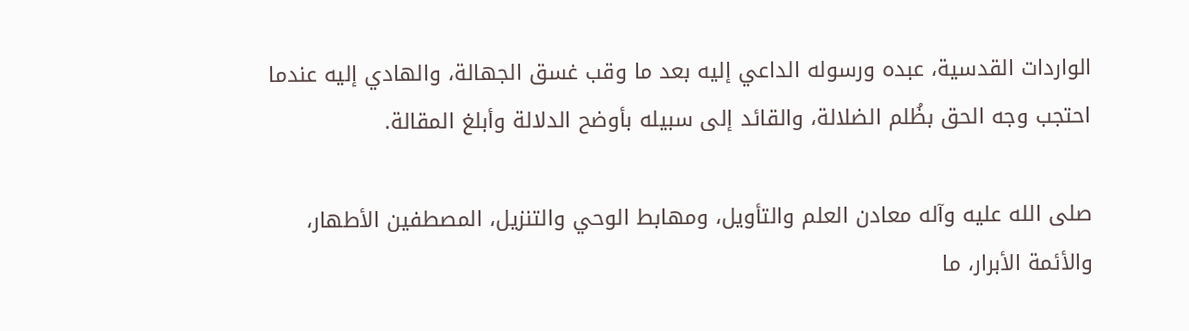الواردات القدسية، عبده ورسوله الداعي إليه بعد ما وقب غسق الجهالة، والهادي إليه عندما احتجب وجه الحق بظُلم الضلالة، والقائد إلى سبيله بأوضح الدلالة وأبلغ المقالة.

صلى الله عليه وآله معادن العلم والتأويل، ومهابط الوحي والتنزيل، المصطفين الأطهار، والأئمة الأبرار، ما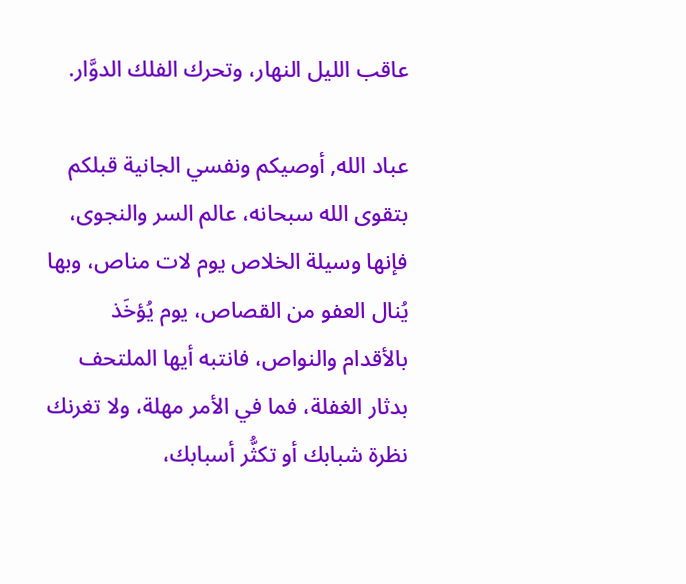عاقب الليل النهار، وتحرك الفلك الدوَّار.

عباد الله, أوصيكم ونفسي الجانية قبلكم بتقوى الله سبحانه، عالم السر والنجوى، فإنها وسيلة الخلاص يوم لات مناص، وبها يُنال العفو من القصاص، يوم يُؤخَذ بالأقدام والنواص، فانتبه أيها الملتحف بدثار الغفلة، فما في الأمر مهلة، ولا تغرنك نظرة شبابك أو تكثُّر أسبابك،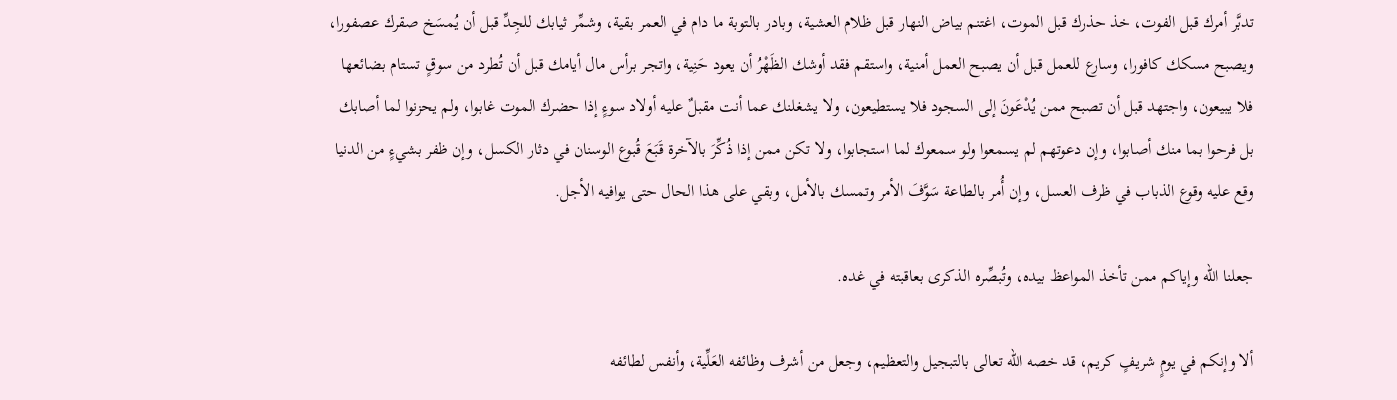تدبَّر أمرك قبل الفوت، خذ حذرك قبل الموت، اغتنم بياض النهار قبل ظلام العشية، وبادر بالتوبة ما دام في العمر بقية، وشمِّر ثيابك للجِدِّ قبل أن يُمسَخ صقرك عصفورا، ويصبح مسكك كافورا، وسارع للعمل قبل أن يصبح العمل أمنية، واستقم فقد أوشك الظَهْرُ أن يعود حَنِية، واتجر برأس مال أيامك قبل أن تُطرد من سوقٍ تستام بضائعها فلا يبيعون، واجتهد قبل أن تصبح ممن يُدْعَونَ إلى السجود فلا يستطيعون، ولا يشغلنك عما أنت مقبلٌ عليه أولاد سوءٍ إذا حضرك الموت غابوا، ولم يحزنوا لما أصابك بل فرحوا بما منك أصابوا، وإن دعوتهم لم يسمعوا ولو سمعوك لما استجابوا، ولا تكن ممن إذا ذُكِّرَ بالآخرة قَبَعَ قُبوع الوسنان في دثار الكسل، وإن ظفر بشيءٍ من الدنيا وقع عليه وقوع الذباب في ظرف العسل، وإن أُمر بالطاعة سَوَّفَ الأمر وتمسك بالأمل، وبقي على هذا الحال حتى يوافيه الأجل.

جعلنا الله وإياكم ممن تأخذ المواعظ بيده، وتُبصِّره الذكرى بعاقبته في غده.

ألا وإنكم في يومٍ شريفٍ كريم، قد خصه الله تعالى بالتبجيل والتعظيم، وجعل من أشرف وظائفه العَلِّية، وأنفس لطائفه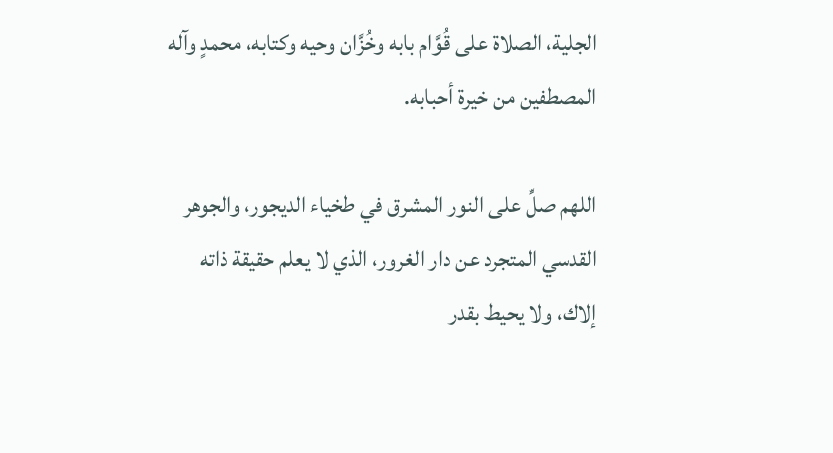الجلية، الصلاة على قُوَّام بابه وخُزَّان وحيه وكتابه، محمدٍ وآله المصطفين من خيرة أحبابه.

اللهم صلِّ على النور المشرق في طخياء الديجور، والجوهر القدسي المتجرد عن دار الغرور، الذي لا يعلم حقيقة ذاته إلاك، ولا يحيط بقدر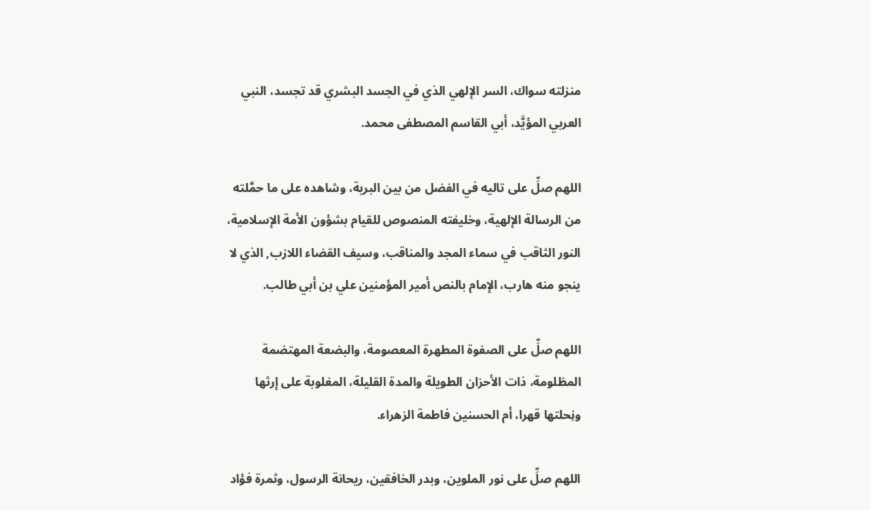منزلته سواك، السر الإلهي الذي في الجسد البشري قد تجسد، النبي العربي المؤيَّد، أبي القاسم المصطفى محمد.

اللهم صلِّ على تاليه في الفضل من بين البرية، وشاهده على ما حمَّلته من الرسالة الإلهية، وخليفته المنصوص للقيام بشؤون الأمة الإسلامية، النور الثاقب في سماء المجد والمناقب، وسيف القضاء اللازب, الذي لا ينجو منه هارب، الإمام بالنص أمير المؤمنين علي بن أبي طالب.

اللهم صلِّ على الصفوة المطهرة المعصومة، والبضعة المهتضمة المظلومة، ذات الأحزان الطويلة والمدة القليلة، المغلوبة على إرثها ونِحلتها قهرا، أم الحسنين فاطمة الزهراء.

اللهم صلِّ على نور الملوين، وبدر الخافقين، ريحانة الرسول، وثمرة فؤاد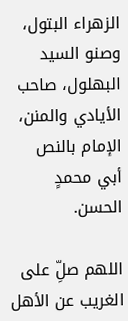الزهراء البتول، وصنو السيد البهلول، صاحب الأيادي والمنن، الإمام بالنص أبي محمدٍ الحسن.

اللهم صلِّ على الغريب عن الأهل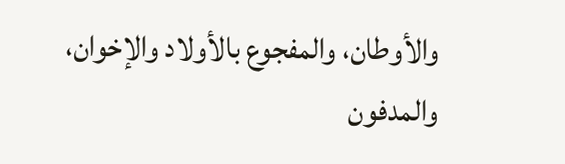والأوطان، والمفجوع بالأولاد والإخوان، والمدفون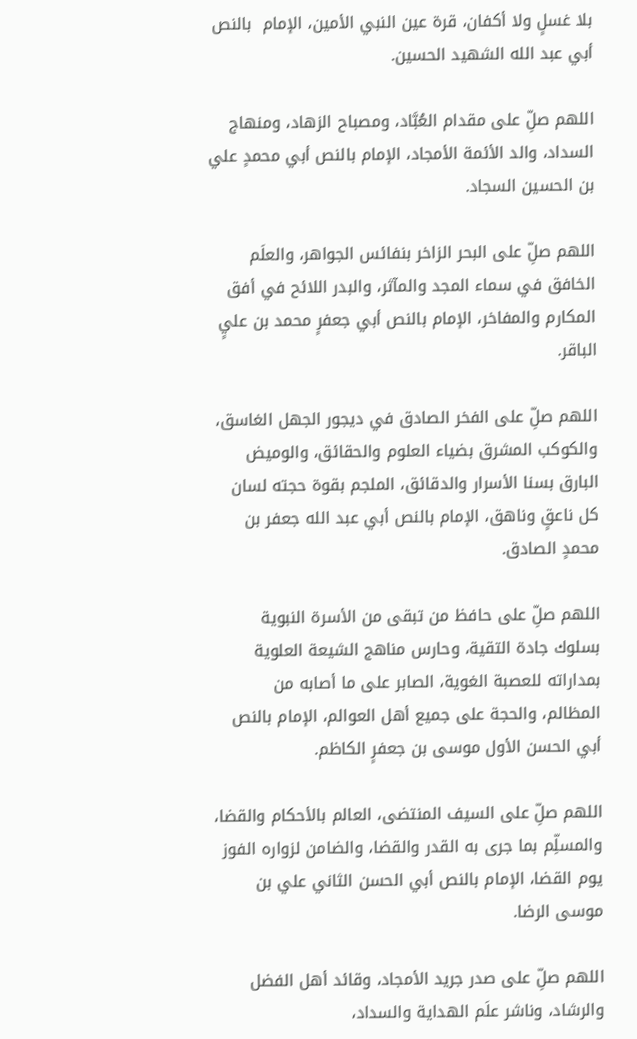بلا غسلٍ ولا أكفان، قرة عين النبي الأمين، الإمام  بالنص أبي عبد الله الشهيد الحسين.

اللهم صلِّ على مقدام العُبَّاد، ومصباح الزهاد، ومنهاج السداد، والد الأئمة الأمجاد، الإمام بالنص أبي محمدٍ علي بن الحسين السجاد.

اللهم صلِّ على البحر الزاخر بنفائس الجواهر، والعلَم الخافق في سماء المجد والمآثر، والبدر اللائح في أفق المكارم والمفاخر، الإمام بالنص أبي جعفرٍ محمد بن عليٍ الباقر.

اللهم صلِّ على الفخر الصادق في ديجور الجهل الغاسق، والكوكب المشرق بضياء العلوم والحقائق، والوميض البارق بسنا الأسرار والدقائق، الملجم بقوة حجته لسان كل ناعقٍ وناهق، الإمام بالنص أبي عبد الله جعفر بن محمدٍ الصادق.

اللهم صلِّ على حافظ من تبقى من الأسرة النبوية بسلوك جادة التقية، وحارس مناهج الشيعة العلوية بمداراته للعصبة الغوية، الصابر على ما أصابه من المظالم، والحجة على جميع أهل العوالم، الإمام بالنص أبي الحسن الأول موسى بن جعفرٍ الكاظم.

اللهم صلِّ على السيف المنتضى، العالم بالأحكام والقضا، والمسلِّم بما جرى به القدر والقضا، والضامن لزواره الفوز يوم القضا، الإمام بالنص أبي الحسن الثاني علي بن موسى الرضا.

اللهم صلِّ على صدر جريد الأمجاد، وقائد أهل الفضل والرشاد، وناشر علَم الهداية والسداد،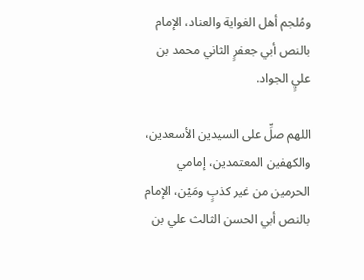ومُلجم أهل الغواية والعناد، الإمام بالنص أبي جعفرٍ الثاني محمد بن عليٍ الجواد.

اللهم صلِّ على السيدين الأسعدين، والكهفين المعتمدين، إمامي الحرمين من غير كذبٍ ومَيْن، الإمام بالنص أبي الحسن الثالث علي بن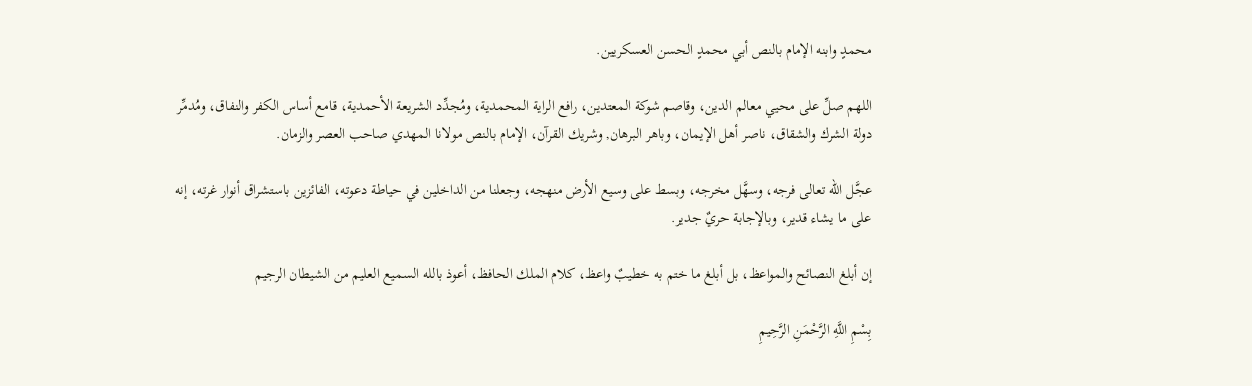محمدٍ وابنه الإمام بالنص أبي محمدٍ الحسن العسكريين.

اللهم صلِّ على محيي معالم الدين، وقاصم شوكة المعتدين، رافع الراية المحمدية، ومُجدِّد الشريعة الأحمدية، قامع أساس الكفر والنفاق، ومُدمِّر دولة الشرك والشقاق، ناصر أهل الإيمان، وباهر البرهان, وشريك القرآن، الإمام بالنص مولانا المهدي صاحب العصر والزمان.

عجَّل الله تعالى فرجه، وسهَّل مخرجه، وبسط على وسيع الأرض منهجه، وجعلنا من الداخلين في حياطة دعوته، الفائزين باستشراق أنوار غرته، إنه على ما يشاء قدير، وبالإجابة حريٌ جدير.

إن أبلغ النصائح والمواعظ، بل أبلغ ما ختم به خطيبٌ واعظ، كلام الملك الحافظ، أعوذ بالله السميع العليم من الشيطان الرجيم

بِسْمِ اللَّهِ الرَّحْمَنِ الرَّحِيمِ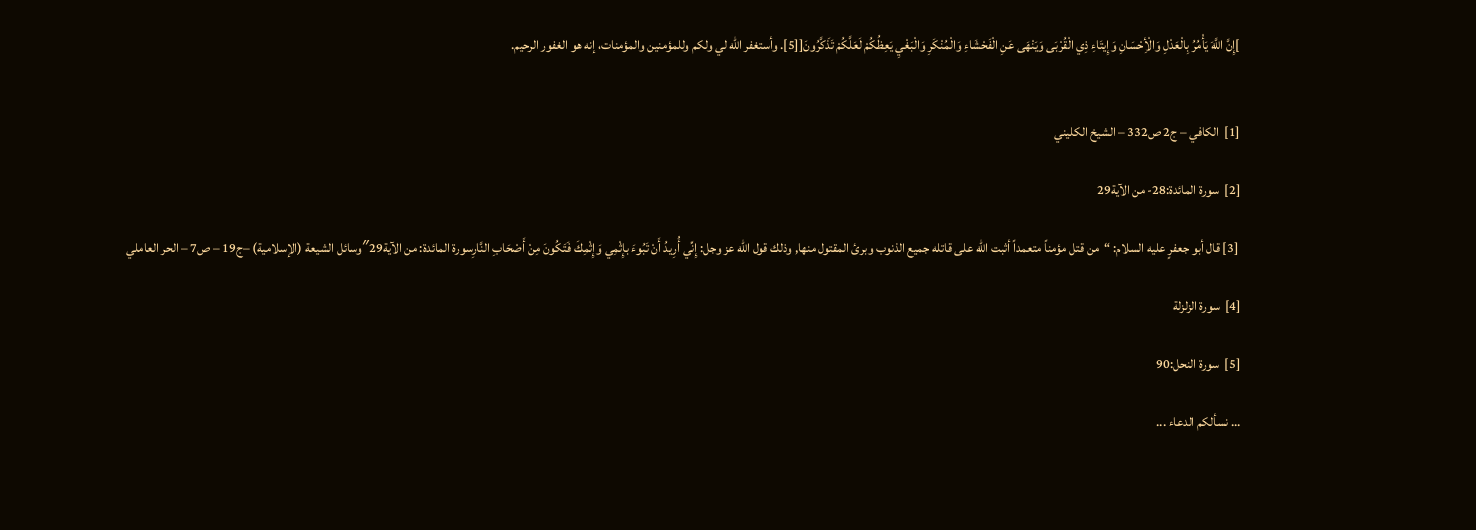]إِنَّ اللَّهَ يَأْمُرُ بِالْعَدْلِ وَالْأِحْسَانِ وَإِيتَاءِ ذِي الْقُرْبَى وَيَنْهَى عَنِ الْفَحْشَاءِ وَالْمُنْكَرِ وَالْبَغْيِ يَعِظُكُمْ لَعَلَّكُمْ تَذَكَّرُونَ[[5]. وأستغفر الله لي ولكم وللمؤمنين والمؤمنات، إنه هو الغفور الرحيم.


[1]  الكافي – ج2 ص332 – الشيخ الكليني

[2]  سورة المائدة:28- من الآية29

 [3] قال أبو جعفرٍ عليه السلام: “من قتل مؤمناً متعمداً أثبت الله على قاتله جميع الذنوب وبرئ المقتول منها, وذلك قول الله عز وجل: إِنِّي أُرِيدُ أَنْ تَبُوءَ بإِثْمِي وَإِثْمِكَ فَتَكُونَ مِنْ أَصْحَابِ النَّارِسورة المائدة: من الآية29″وسائل الشيعة (الإسلامية) –ج19 – ص7 – الحر العاملي

[4]  سورة الزلزلة

[5]  سورة النحل:90

... نسألكم الدعاء ...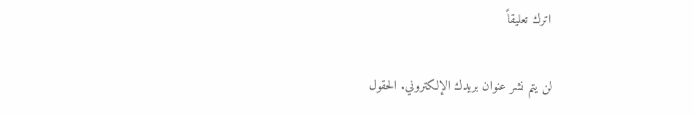اترك تعليقاً

لن يتم نشر عنوان بريدك الإلكتروني. الحقول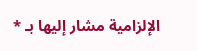الإلزامية مشار إليها بـ *